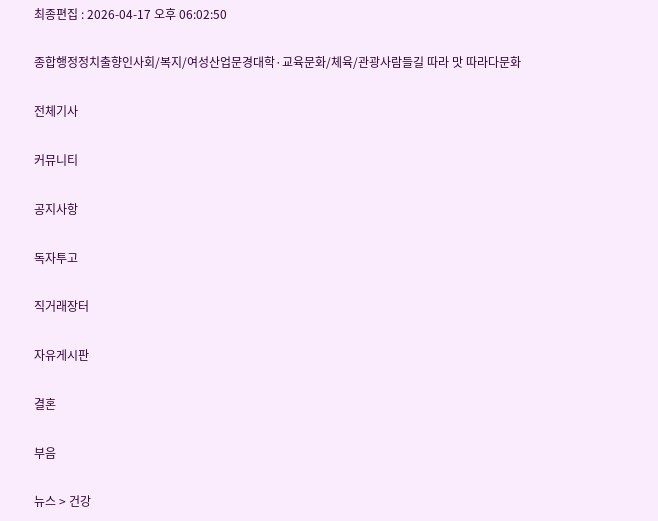최종편집 : 2026-04-17 오후 06:02:50

종합행정정치출향인사회/복지/여성산업문경대학·교육문화/체육/관광사람들길 따라 맛 따라다문화

전체기사

커뮤니티

공지사항

독자투고

직거래장터

자유게시판

결혼

부음

뉴스 > 건강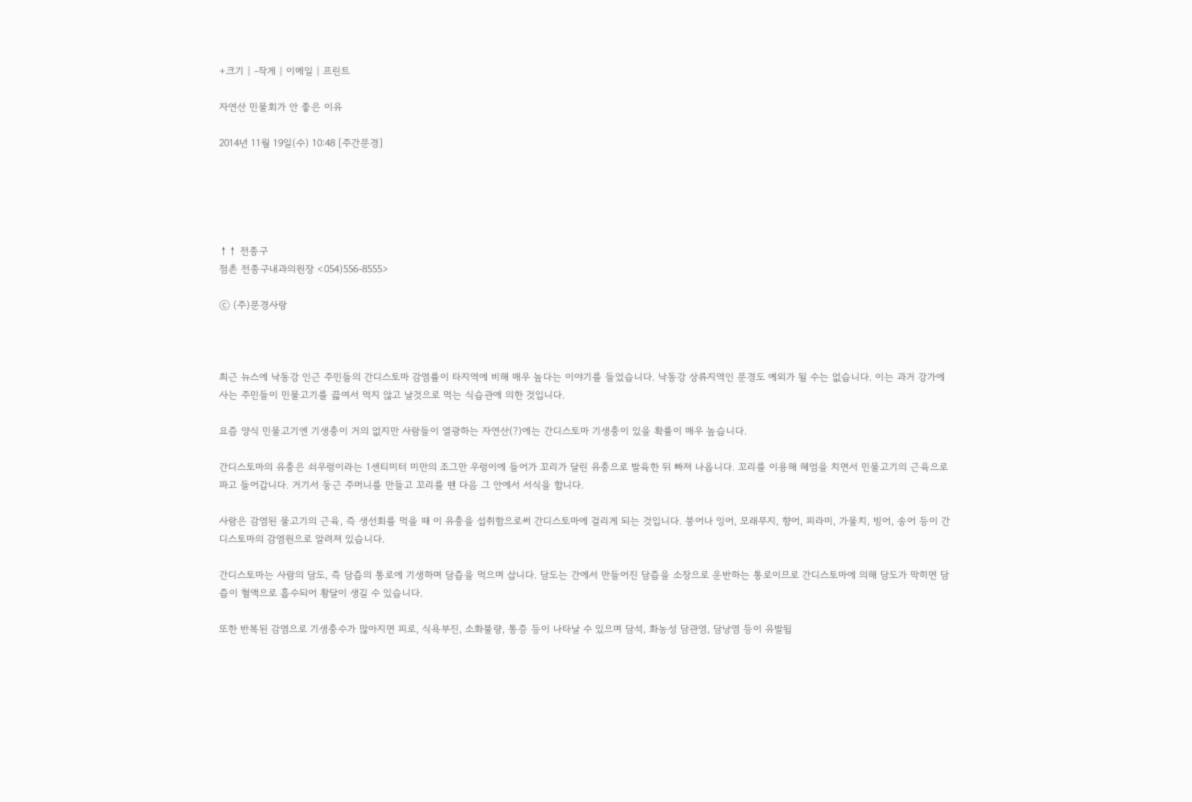+크기 | -작게 | 이메일 | 프린트

자연산 민물회가 안 좋은 이유

2014년 11월 19일(수) 10:48 [주간문경]





↑↑ 전종구
점촌 전종구내과의원장 <054)556-8555>

ⓒ (주)문경사랑



최근 뉴스에 낙동강 인근 주민들의 간디스토마 감염률이 타지역에 비해 매우 높다는 이야기를 들었습니다. 낙동강 상류지역인 문경도 예외가 될 수는 없습니다. 이는 과거 강가에 사는 주민들이 민물고기를 끓여서 먹지 않고 날것으로 먹는 식습관에 의한 것입니다.

요즘 양식 민물고기엔 기생충이 거의 없지만 사람들이 열광하는 자연산(?)에는 간디스토마 기생충이 있을 확률이 매우 높습니다.

간디스토마의 유충은 쇠우렁이라는 1센티미터 미만의 조그만 우렁이에 들어가 꼬리가 달린 유충으로 발육한 뒤 빠져 나옵니다. 꼬리를 이용해 헤엄을 치면서 민물고기의 근육으로 파고 들어갑니다. 거기서 둥근 주머니를 만들고 꼬리를 뗀 다음 그 안에서 서식을 합니다.

사람은 감염된 물고기의 근육, 즉 생선회를 먹을 때 이 유충을 섭취함으로써 간디스토마에 걸리게 되는 것입니다. 붕어나 잉어, 모래무지, 향어, 피라미, 가물치, 빙어, 송어 등이 간디스토마의 감염원으로 알려져 있습니다.

간디스토마는 사람의 담도, 즉 담즙의 통로에 기생하며 담즙을 먹으며 삽니다. 담도는 간에서 만들어진 담즙을 소장으로 운반하는 통로이므로 간디스토마에 의해 담도가 막히면 담즙이 혈액으로 흡수되어 황달이 생길 수 있습니다.

또한 반복된 감염으로 기생충수가 많아지면 피로, 식욕부진, 소화불량, 통증 등이 나타날 수 있으며 담석, 화농성 담관염, 담낭염 등이 유발됩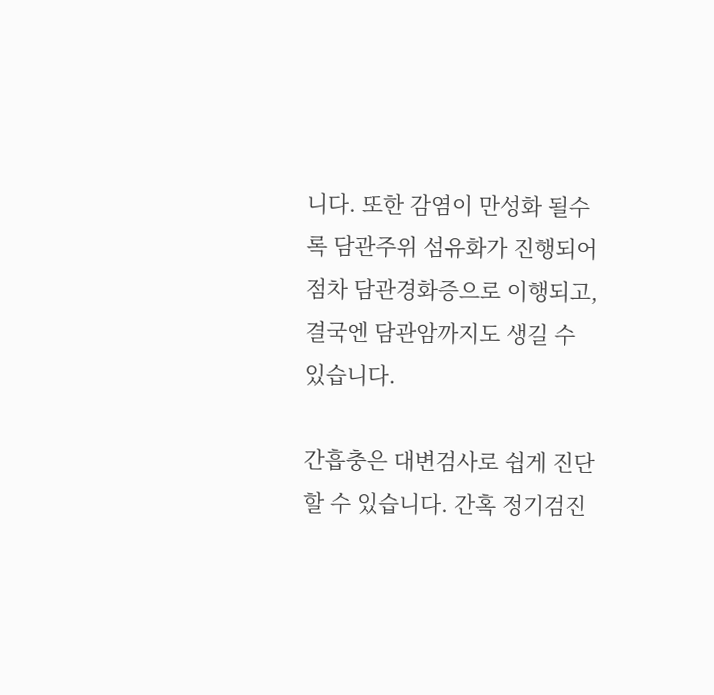니다. 또한 감염이 만성화 될수록 담관주위 섬유화가 진행되어 점차 담관경화증으로 이행되고, 결국엔 담관암까지도 생길 수 있습니다.

간흡충은 대변검사로 쉽게 진단 할 수 있습니다. 간혹 정기검진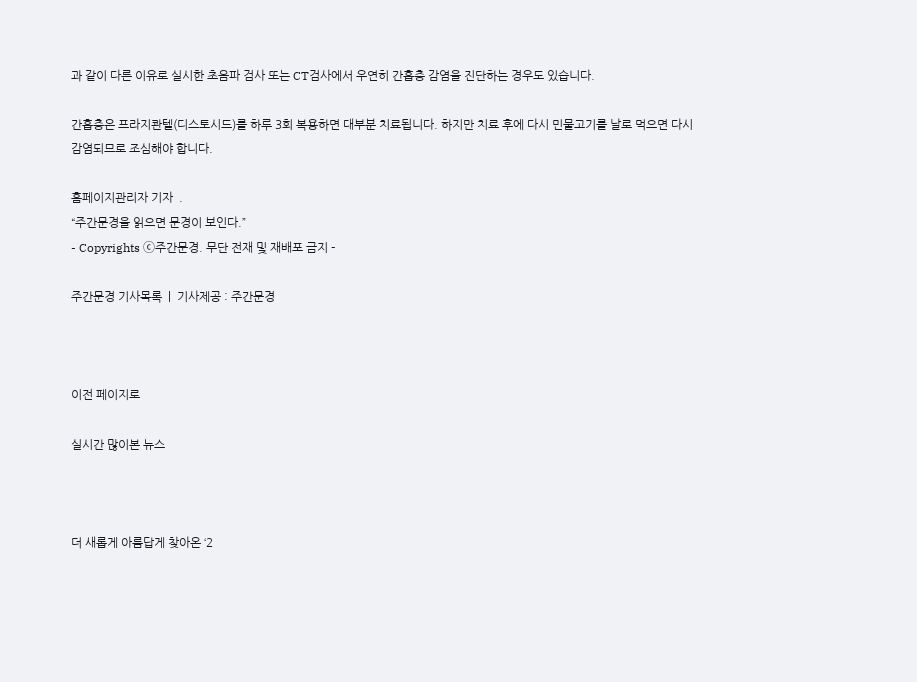과 같이 다른 이유로 실시한 초음파 검사 또는 CT검사에서 우연히 간흡충 감염을 진단하는 경우도 있습니다.

간흡충은 프라지콴텔(디스토시드)를 하루 3회 복용하면 대부분 치료됩니다. 하지만 치료 후에 다시 민물고기를 날로 먹으면 다시 감염되므로 조심해야 합니다.

홈페이지관리자 기자  .
“주간문경을 읽으면 문경이 보인다.”
- Copyrights ⓒ주간문경. 무단 전재 및 재배포 금지 -

주간문경 기사목록  |  기사제공 : 주간문경



이전 페이지로

실시간 많이본 뉴스



더 새롭게 아름답게 찾아온 ‘2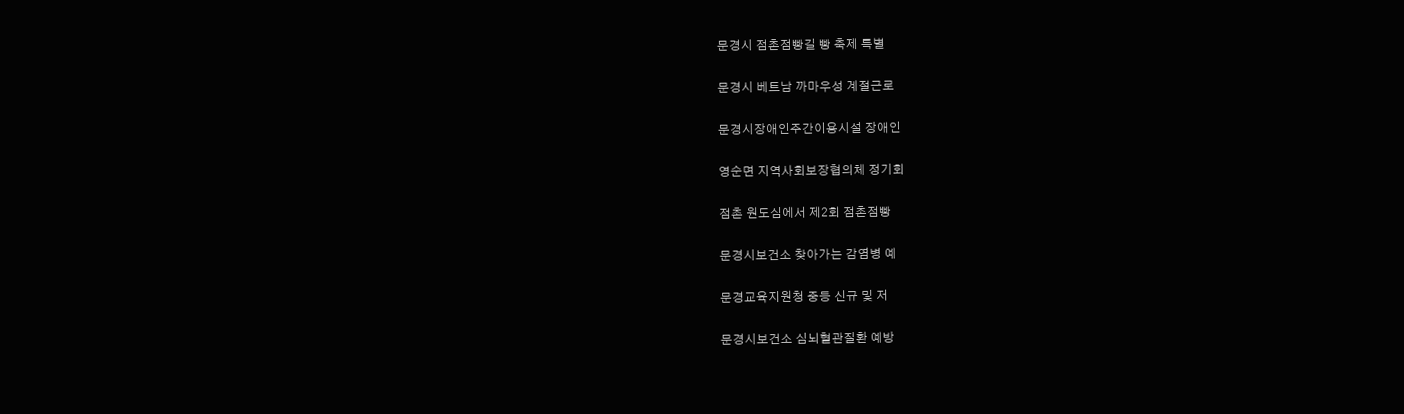문경시 점촌점빵길 빵 축제 특별

문경시 베트남 까마우성 계절근로

문경시장애인주간이용시설 장애인

영순면 지역사회보장협의체 정기회

점촌 원도심에서 제2회 점촌점빵

문경시보건소 찾아가는 감염병 예

문경교육지원청 중등 신규 및 저

문경시보건소 심뇌혈관질환 예방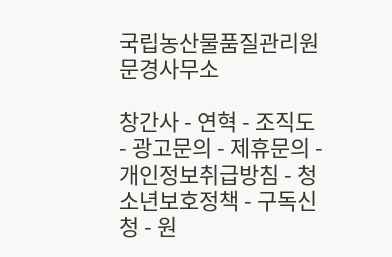국립농산물품질관리원 문경사무소

창간사 - 연혁 - 조직도 - 광고문의 - 제휴문의 - 개인정보취급방침 - 청소년보호정책 - 구독신청 - 원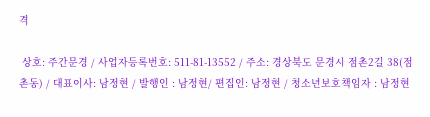격

 상호: 주간문경 / 사업자등록번호: 511-81-13552 / 주소: 경상북도 문경시 점촌2길 38(점촌동) / 대표이사: 남정현 / 발행인 : 남정현/ 편집인: 남정현 / 청소년보호책임자 : 남정현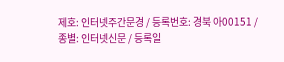제호: 인터넷주간문경 / 등록번호: 경북 아00151 / 종별: 인터넷신문 / 등록일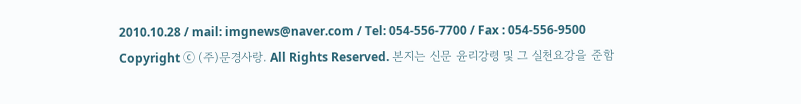2010.10.28 / mail: imgnews@naver.com / Tel: 054-556-7700 / Fax : 054-556-9500
Copyright ⓒ (주)문경사랑. All Rights Reserved. 본지는 신문 윤리강령 및 그 실천요강을 준함